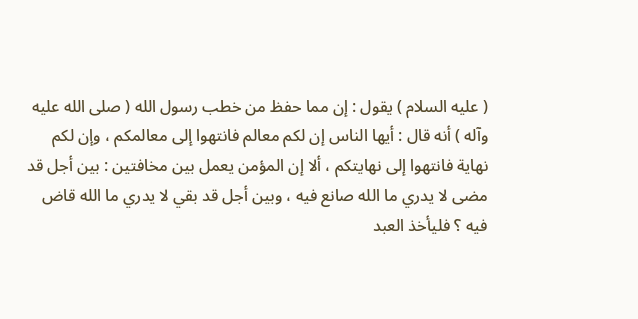( عليه السلام ) يقول : إن مما حفظ من خطب رسول الله ( صلى الله عليه
وآله ) أنه قال : أيها الناس إن لكم معالم فانتهوا إلى معالمكم ، وإن لكم
نهاية فانتهوا إلى نهايتكم ، ألا إن المؤمن يعمل بين مخافتين : بين أجل قد
مضى لا يدري ما الله صانع فيه ، وبين أجل قد بقي لا يدري ما الله قاض
فيه ؟ فليأخذ العبد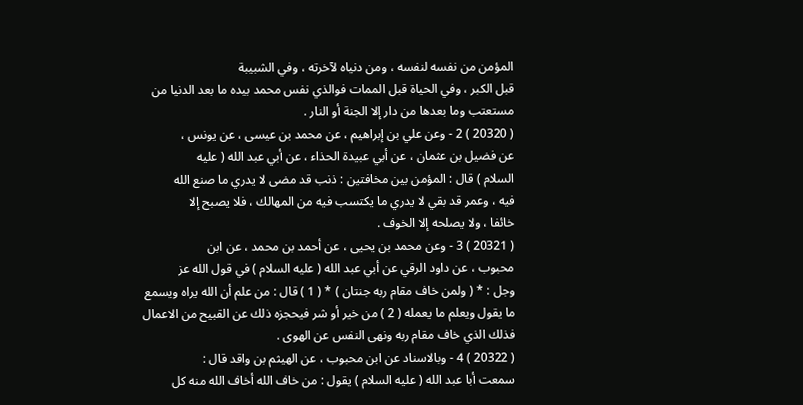المؤمن من نفسه لنفسه ، ومن دنياه لآخرته ، وفي الشبيبة
قبل الكبر ، وفي الحياة قبل الممات فوالذي نفس محمد بيده ما بعد الدنيا من
مستعتب وما بعدها من دار إلا الجنة أو النار .
( 20320 ) 2 - وعن علي بن إبراهيم ، عن محمد بن عيسى ، عن يونس ،
عن فضيل بن عثمان ، عن أبي عبيدة الحذاء ، عن أبي عبد الله ( عليه
السلام ) قال : المؤمن بين مخافتين : ذنب قد مضى لا يدري ما صنع الله
فيه ، وعمر قد بقي لا يدري ما يكتسب فيه من المهالك ، فلا يصبح إلا
خائفا ، ولا يصلحه إلا الخوف .
( 20321 ) 3 - وعن محمد بن يحيى ، عن أحمد بن محمد ، عن ابن
محبوب ، عن داود الرقي عن أبي عبد الله ( عليه السلام ) في قول الله عز
وجل : * ( ولمن خاف مقام ربه جنتان ) * ( 1 ) قال : من علم أن الله يراه ويسمع
ما يقول ويعلم ما يعمله ( 2 ) من خير أو شر فيحجزه ذلك عن القبيح من الاعمال
فذلك الذي خاف مقام ربه ونهى النفس عن الهوى .
( 20322 ) 4 - وبالاسناد عن ابن محبوب ، عن الهيثم بن واقد قال :
سمعت أبا عبد الله ( عليه السلام ) يقول : من خاف الله أخاف الله منه كل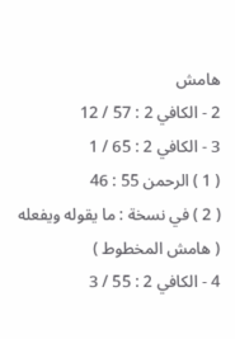هامش
2 - الكافي 2 : 57 / 12
3 - الكافي 2 : 65 / 1
( 1 ) الرحمن 55 : 46
( 2 ) في نسخة : ما يقوله ويفعله ( هامش المخطوط )
4 - الكافي 2 : 55 / 3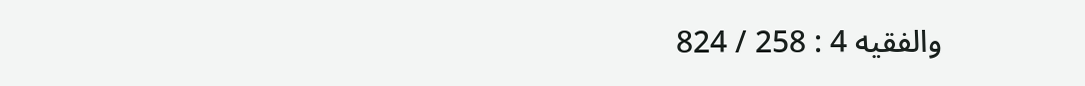والفقيه 4 : 258 / 824